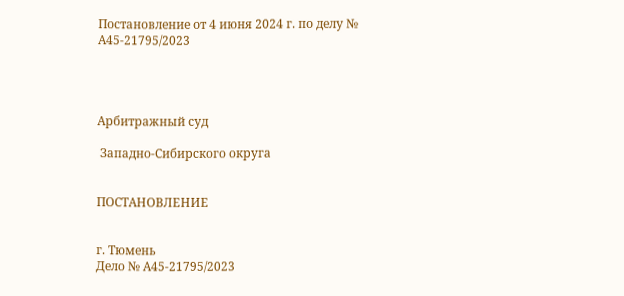Постановление от 4 июня 2024 г. по делу № А45-21795/2023




Арбитражный суд

 Западно-Сибирского округа


ПОСТАНОВЛЕНИЕ


г. Тюмень                                                                                                 Дело № А45-21795/2023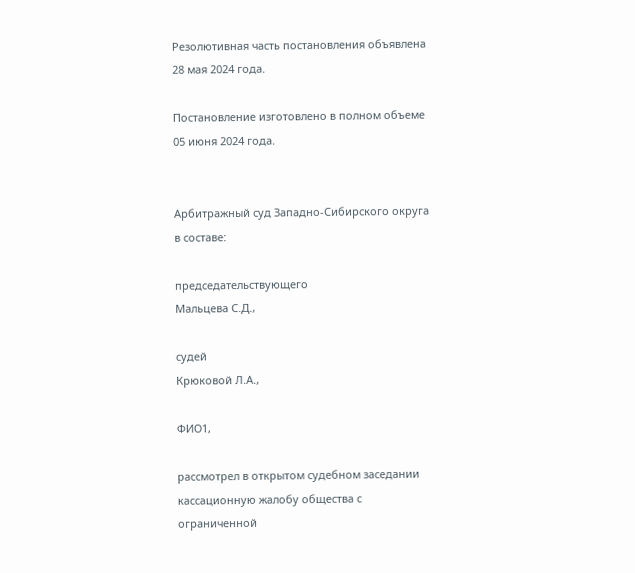Резолютивная часть постановления объявлена 28 мая 2024 года.

Постановление изготовлено в полном объеме 05 июня 2024 года.


Арбитражный суд Западно-Сибирского округа в составе:

председательствующего                                            Мальцева С.Д.,

судей                                                                            Крюковой Л.А.,

ФИО1,

рассмотрел в открытом судебном заседании кассационную жалобу общества с ограниченной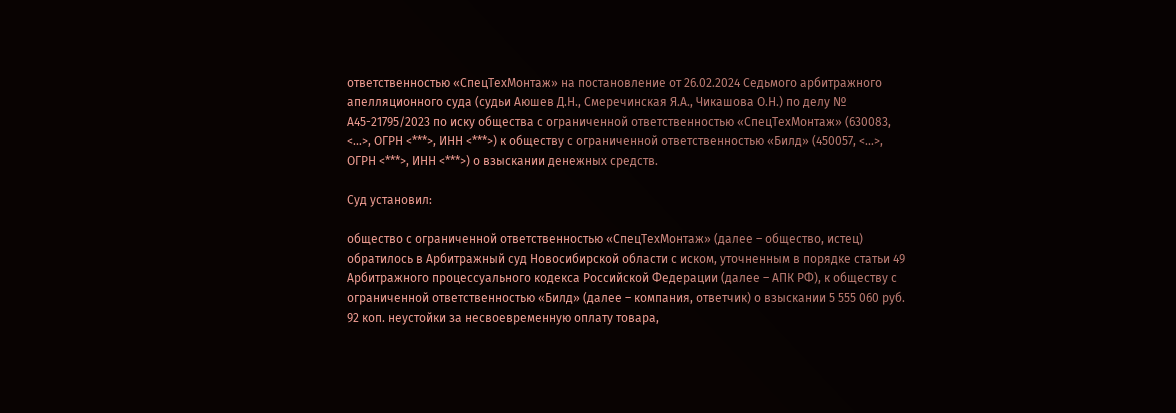ответственностью «СпецТехМонтаж» на постановление от 26.02.2024 Седьмого арбитражного апелляционного суда (судьи Аюшев Д.Н., Смеречинская Я.А., Чикашова О.Н.) по делу № А45-21795/2023 по иску общества с ограниченной ответственностью «СпецТехМонтаж» (630083, <...>, ОГРН <***>, ИНН <***>) к обществу с ограниченной ответственностью «Билд» (450057, <...>, ОГРН <***>, ИНН <***>) о взыскании денежных средств.

Суд установил:

общество с ограниченной ответственностью «СпецТехМонтаж» (далее – общество, истец) обратилось в Арбитражный суд Новосибирской области с иском, уточненным в порядке статьи 49 Арбитражного процессуального кодекса Российской Федерации (далее – АПК РФ), к обществу с ограниченной ответственностью «Билд» (далее – компания, ответчик) о взыскании 5 555 060 руб. 92 коп. неустойки за несвоевременную оплату товара,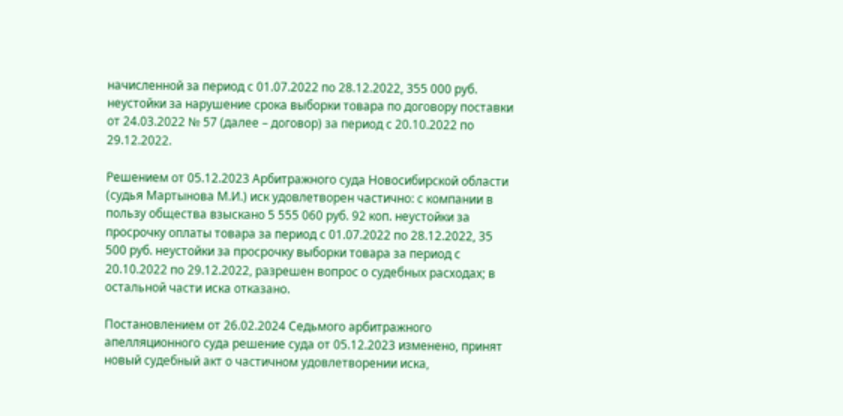начисленной за период с 01.07.2022 по 28.12.2022, 355 000 руб. неустойки за нарушение срока выборки товара по договору поставки от 24.03.2022 № 57 (далее – договор) за период с 20.10.2022 по 29.12.2022.

Решением от 05.12.2023 Арбитражного суда Новосибирской области (судья Мартынова М.И.) иск удовлетворен частично: с компании в пользу общества взыскано 5 555 060 руб. 92 коп. неустойки за просрочку оплаты товара за период с 01.07.2022 по 28.12.2022, 35 500 руб. неустойки за просрочку выборки товара за период с 20.10.2022 по 29.12.2022, разрешен вопрос о судебных расходах; в остальной части иска отказано.

Постановлением от 26.02.2024 Седьмого арбитражного апелляционного суда решение суда от 05.12.2023 изменено, принят новый судебный акт о частичном удовлетворении иска,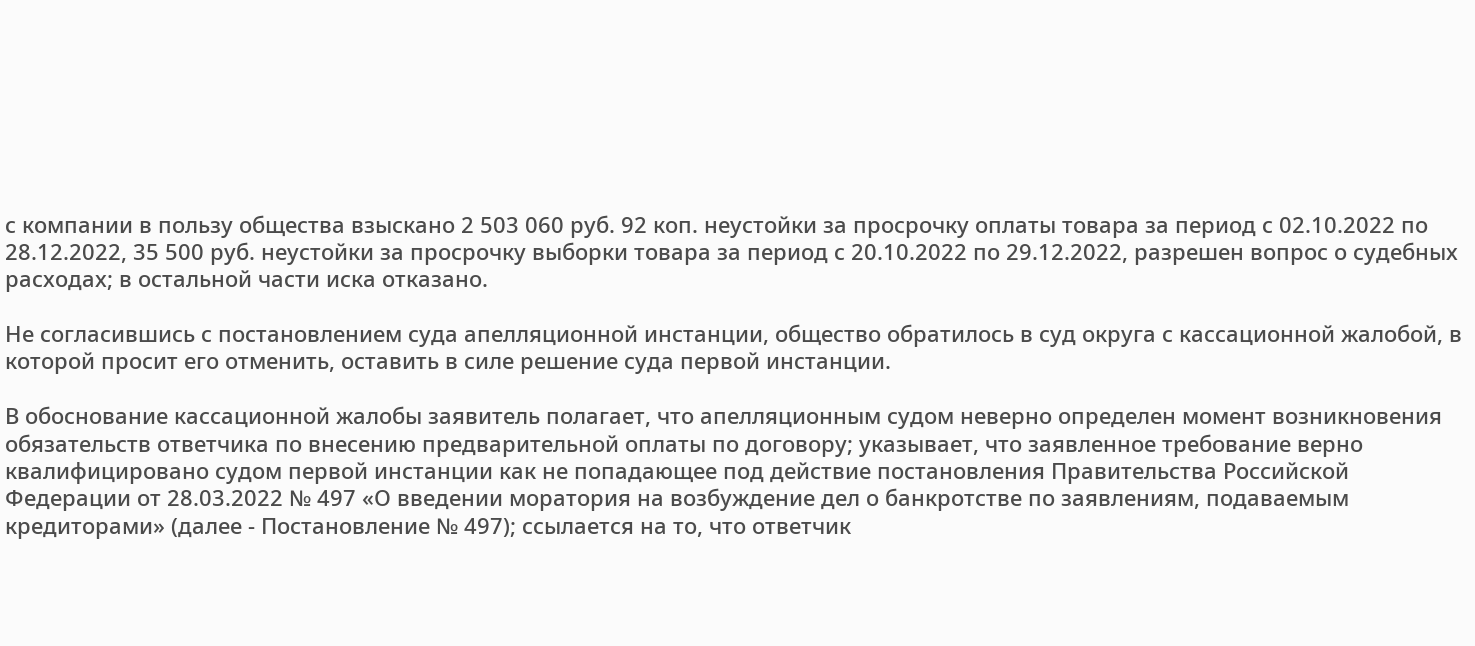с компании в пользу общества взыскано 2 503 060 руб. 92 коп. неустойки за просрочку оплаты товара за период с 02.10.2022 по 28.12.2022, 35 500 руб. неустойки за просрочку выборки товара за период с 20.10.2022 по 29.12.2022, разрешен вопрос о судебных расходах; в остальной части иска отказано.

Не согласившись с постановлением суда апелляционной инстанции, общество обратилось в суд округа с кассационной жалобой, в которой просит его отменить, оставить в силе решение суда первой инстанции.

В обоснование кассационной жалобы заявитель полагает, что апелляционным судом неверно определен момент возникновения обязательств ответчика по внесению предварительной оплаты по договору; указывает, что заявленное требование верно квалифицировано судом первой инстанции как не попадающее под действие постановления Правительства Российской Федерации от 28.03.2022 № 497 «О введении моратория на возбуждение дел о банкротстве по заявлениям, подаваемым кредиторами» (далее - Постановление № 497); ссылается на то, что ответчик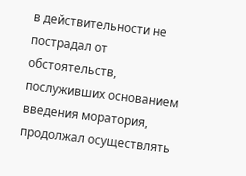в действительности не пострадал от обстоятельств, послуживших основанием введения моратория, продолжал осуществлять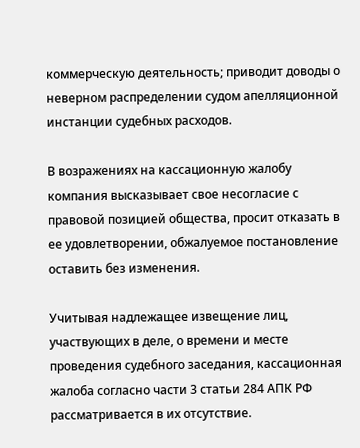коммерческую деятельность; приводит доводы о неверном распределении судом апелляционной инстанции судебных расходов.

В возражениях на кассационную жалобу компания высказывает свое несогласие с правовой позицией общества, просит отказать в ее удовлетворении, обжалуемое постановление оставить без изменения.

Учитывая надлежащее извещение лиц, участвующих в деле, о времени и месте проведения судебного заседания, кассационная жалоба согласно части 3 статьи 284 АПК РФ рассматривается в их отсутствие.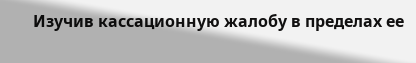Изучив кассационную жалобу в пределах ее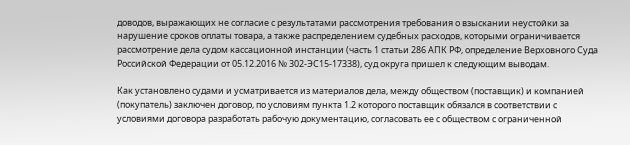доводов, выражающих не согласие с результатами рассмотрения требования о взыскании неустойки за нарушение сроков оплаты товара, а также распределением судебных расходов, которыми ограничивается рассмотрение дела судом кассационной инстанции (часть 1 статьи 286 АПК РФ, определение Верховного Суда Российской Федерации от 05.12.2016 № 302-ЭС15-17338), суд округа пришел к следующим выводам.

Как установлено судами и усматривается из материалов дела, между обществом (поставщик) и компанией (покупатель) заключен договор, по условиям пункта 1.2 которого поставщик обязался в соответствии с условиями договора разработать рабочую документацию, согласовать ее с обществом с ограниченной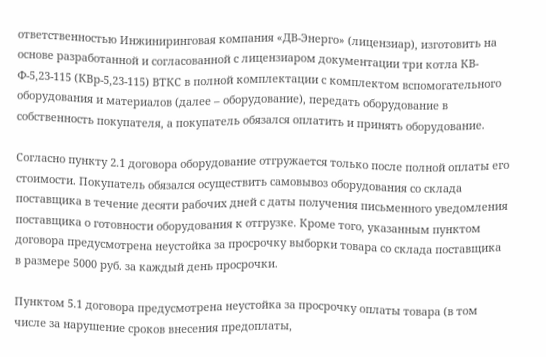ответственностью Инжиниринговая компания «ДВ-Энерго» (лицензиар), изготовить на основе разработанной и согласованной с лицензиаром документации три котла КВ-Ф-5,23-115 (КВр-5,23-115) ВТКС в полной комплектации с комплектом вспомогательного оборудования и материалов (далее – оборудование), передать оборудование в собственность покупателя, а покупатель обязался оплатить и принять оборудование.

Согласно пункту 2.1 договора оборудование отгружается только после полной оплаты его стоимости. Покупатель обязался осуществить самовывоз оборудования со склада поставщика в течение десяти рабочих дней с даты получения письменного уведомления поставщика о готовности оборудования к отгрузке. Кроме того, указанным пунктом договора предусмотрена неустойка за просрочку выборки товара со склада поставщика в размере 5000 руб. за каждый день просрочки.

Пунктом 5.1 договора предусмотрена неустойка за просрочку оплаты товара (в том числе за нарушение сроков внесения предоплаты,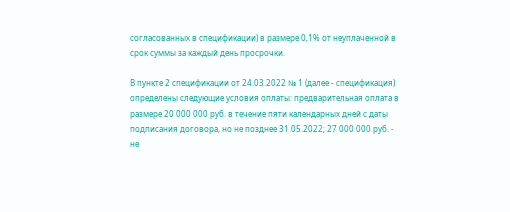согласованных в спецификации) в размере 0,1% от неуплаченной в срок суммы за каждый день просрочки.

В пункте 2 спецификации от 24.03.2022 № 1 (далее - спецификация) определены следующие условия оплаты: предварительная оплата в размере 20 000 000 руб. в течение пяти календарных дней с даты подписания договора, но не позднее 31.05.2022; 27 000 000 руб. - не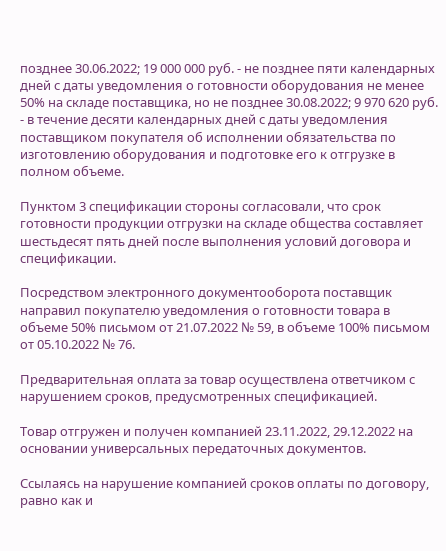позднее 30.06.2022; 19 000 000 руб. - не позднее пяти календарных дней с даты уведомления о готовности оборудования не менее 50% на складе поставщика, но не позднее 30.08.2022; 9 970 620 руб. - в течение десяти календарных дней с даты уведомления поставщиком покупателя об исполнении обязательства по изготовлению оборудования и подготовке его к отгрузке в полном объеме.

Пунктом 3 спецификации стороны согласовали, что срок готовности продукции отгрузки на складе общества составляет шестьдесят пять дней после выполнения условий договора и спецификации.

Посредством электронного документооборота поставщик направил покупателю уведомления о готовности товара в объеме 50% письмом от 21.07.2022 № 59, в объеме 100% письмом от 05.10.2022 № 76.

Предварительная оплата за товар осуществлена ответчиком с нарушением сроков, предусмотренных спецификацией.

Товар отгружен и получен компанией 23.11.2022, 29.12.2022 на основании универсальных передаточных документов.

Ссылаясь на нарушение компанией сроков оплаты по договору, равно как и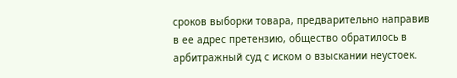сроков выборки товара, предварительно направив в ее адрес претензию, общество обратилось в арбитражный суд с иском о взыскании неустоек.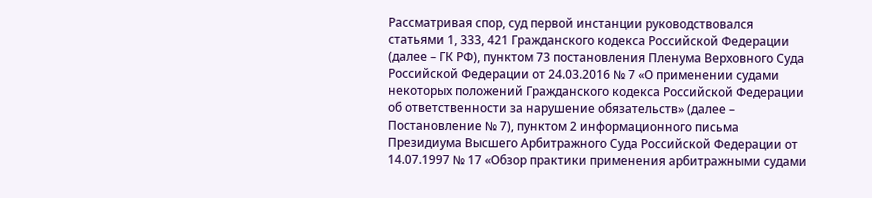Рассматривая спор, суд первой инстанции руководствовался статьями 1, 333, 421 Гражданского кодекса Российской Федерации (далее – ГК РФ), пунктом 73 постановления Пленума Верховного Суда Российской Федерации от 24.03.2016 № 7 «О применении судами некоторых положений Гражданского кодекса Российской Федерации об ответственности за нарушение обязательств» (далее – Постановление № 7), пунктом 2 информационного письма Президиума Высшего Арбитражного Суда Российской Федерации от 14.07.1997 № 17 «Обзор практики применения арбитражными судами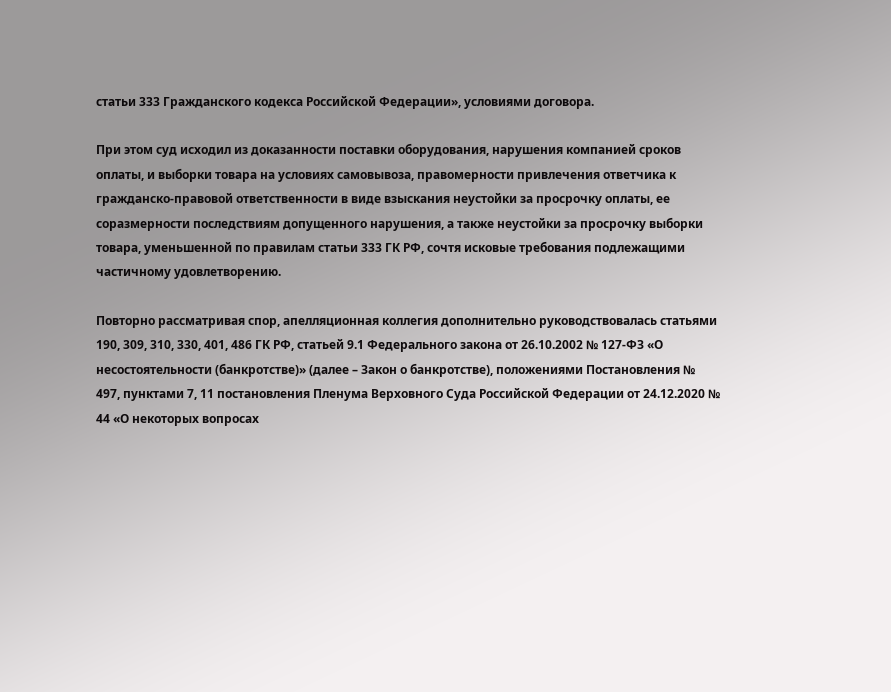статьи 333 Гражданского кодекса Российской Федерации», условиями договора.

При этом суд исходил из доказанности поставки оборудования, нарушения компанией сроков оплаты, и выборки товара на условиях самовывоза, правомерности привлечения ответчика к гражданско-правовой ответственности в виде взыскания неустойки за просрочку оплаты, ее соразмерности последствиям допущенного нарушения, а также неустойки за просрочку выборки товара, уменьшенной по правилам статьи 333 ГК РФ, сочтя исковые требования подлежащими частичному удовлетворению.

Повторно рассматривая спор, апелляционная коллегия дополнительно руководствовалась статьями 190, 309, 310, 330, 401, 486 ГК РФ, статьей 9.1 Федерального закона от 26.10.2002 № 127-ФЗ «О несостоятельности (банкротстве)» (далее – Закон о банкротстве), положениями Постановления № 497, пунктами 7, 11 постановления Пленума Верховного Суда Российской Федерации от 24.12.2020 № 44 «О некоторых вопросах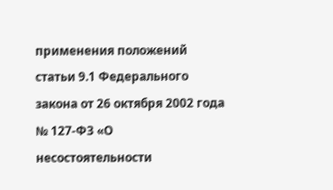применения положений статьи 9.1 Федерального закона от 26 октября 2002 года № 127-ФЗ «О несостоятельности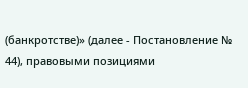(банкротстве)» (далее - Постановление № 44), правовыми позициями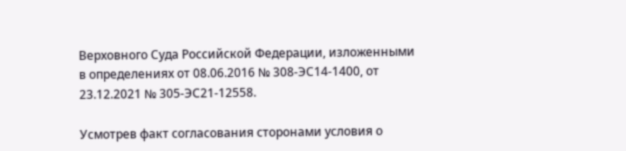Верховного Суда Российской Федерации, изложенными в определениях от 08.06.2016 № 308-ЭС14-1400, от 23.12.2021 № 305-ЭС21-12558.

Усмотрев факт согласования сторонами условия о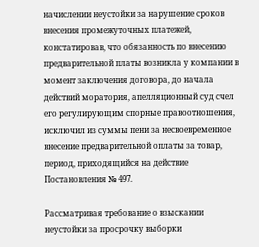начислении неустойки за нарушение сроков внесения промежуточных платежей, констатировав, что обязанность по внесению предварительной платы возникла у компании в момент заключения договора, до начала действий моратория, апелляционный суд счел его регулирующим спорные правоотношения, исключил из суммы пени за несвоевременное внесение предварительной оплаты за товар, период, приходящийся на действие Постановления № 497.

Рассматривая требование о взыскании неустойки за просрочку выборки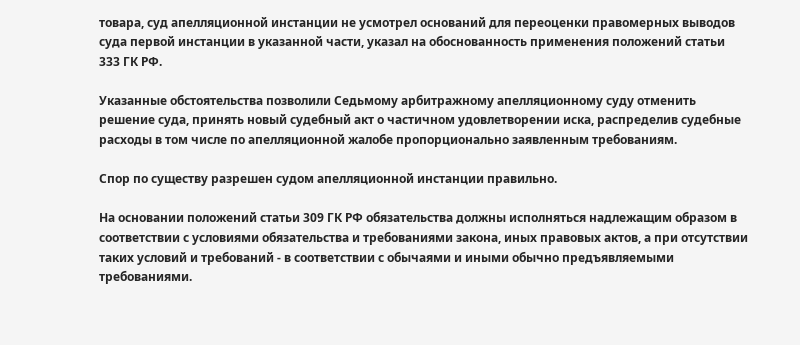товара, суд апелляционной инстанции не усмотрел оснований для переоценки правомерных выводов суда первой инстанции в указанной части, указал на обоснованность применения положений статьи 333 ГК РФ.

Указанные обстоятельства позволили Седьмому арбитражному апелляционному суду отменить решение суда, принять новый судебный акт о частичном удовлетворении иска, распределив судебные расходы в том числе по апелляционной жалобе пропорционально заявленным требованиям.

Спор по существу разрешен судом апелляционной инстанции правильно.

На основании положений статьи 309 ГК РФ обязательства должны исполняться надлежащим образом в соответствии с условиями обязательства и требованиями закона, иных правовых актов, а при отсутствии таких условий и требований - в соответствии с обычаями и иными обычно предъявляемыми требованиями.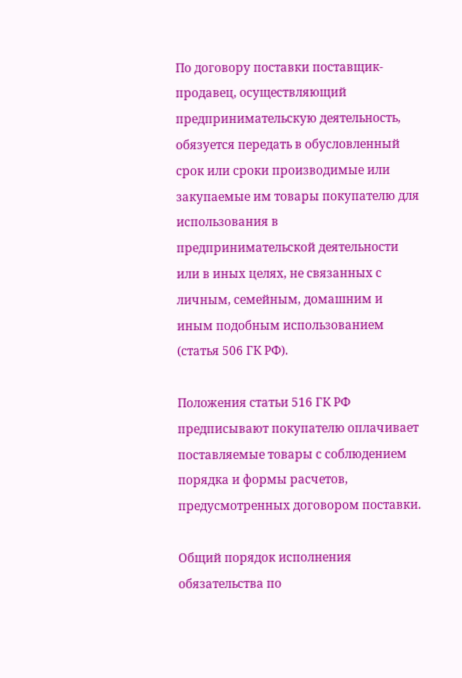По договору поставки поставщик-продавец, осуществляющий предпринимательскую деятельность, обязуется передать в обусловленный срок или сроки производимые или закупаемые им товары покупателю для использования в предпринимательской деятельности или в иных целях, не связанных с личным, семейным, домашним и иным подобным использованием (статья 506 ГК РФ).

Положения статьи 516 ГК РФ предписывают покупателю оплачивает поставляемые товары с соблюдением порядка и формы расчетов, предусмотренных договором поставки.

Общий порядок исполнения обязательства по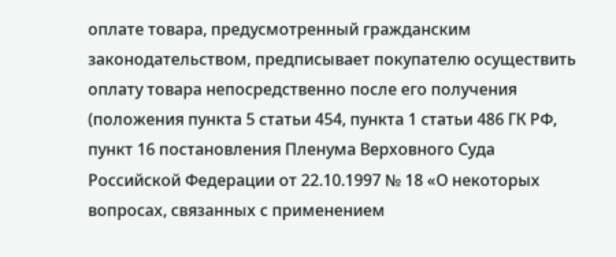оплате товара, предусмотренный гражданским законодательством, предписывает покупателю осуществить оплату товара непосредственно после его получения (положения пункта 5 статьи 454, пункта 1 статьи 486 ГК РФ, пункт 16 постановления Пленума Верховного Суда Российской Федерации от 22.10.1997 № 18 «О некоторых вопросах, связанных с применением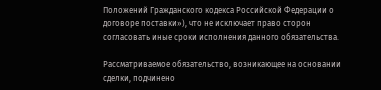Положений Гражданского кодекса Российской Федерации о договоре поставки»), что не исключает право сторон согласовать иные сроки исполнения данного обязательства.

Рассматриваемое обязательство, возникающее на основании сделки, подчинено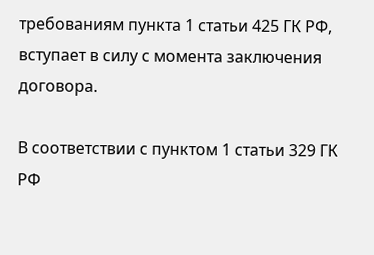требованиям пункта 1 статьи 425 ГК РФ, вступает в силу с момента заключения договора.

В соответствии с пунктом 1 статьи 329 ГК РФ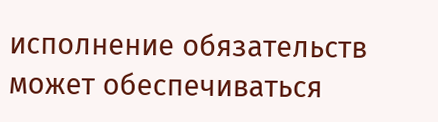исполнение обязательств может обеспечиваться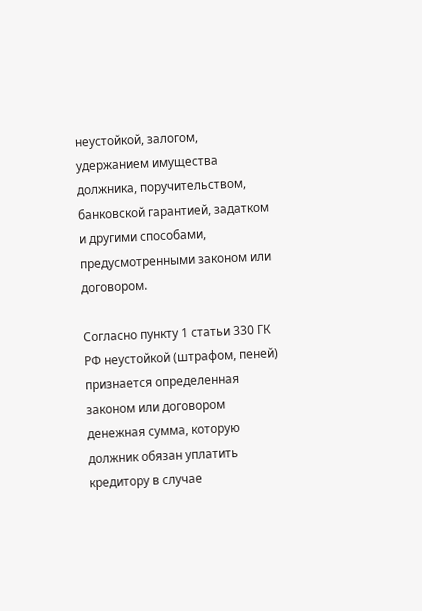неустойкой, залогом, удержанием имущества должника, поручительством, банковской гарантией, задатком и другими способами, предусмотренными законом или договором.

Согласно пункту 1 статьи 330 ГК РФ неустойкой (штрафом, пеней) признается определенная законом или договором денежная сумма, которую должник обязан уплатить кредитору в случае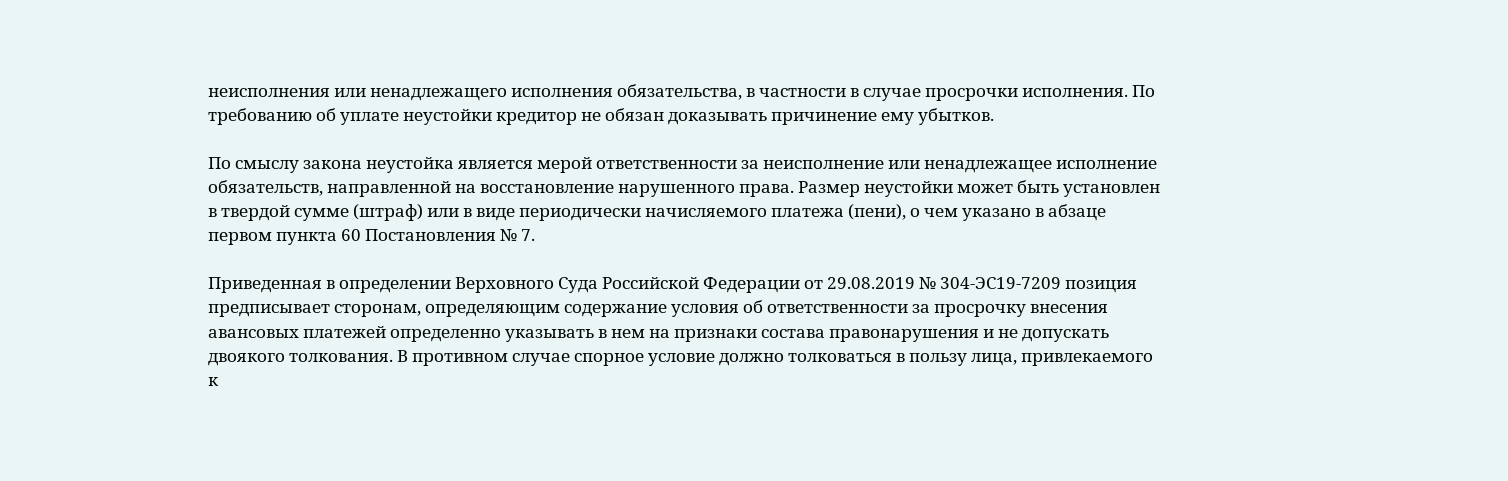неисполнения или ненадлежащего исполнения обязательства, в частности в случае просрочки исполнения. По требованию об уплате неустойки кредитор не обязан доказывать причинение ему убытков.

По смыслу закона неустойка является мерой ответственности за неисполнение или ненадлежащее исполнение обязательств, направленной на восстановление нарушенного права. Размер неустойки может быть установлен в твердой сумме (штраф) или в виде периодически начисляемого платежа (пени), о чем указано в абзаце первом пункта 60 Постановления № 7.

Приведенная в определении Верховного Суда Российской Федерации от 29.08.2019 № 304-ЭС19-7209 позиция предписывает сторонам, определяющим содержание условия об ответственности за просрочку внесения авансовых платежей определенно указывать в нем на признаки состава правонарушения и не допускать двоякого толкования. В противном случае спорное условие должно толковаться в пользу лица, привлекаемого к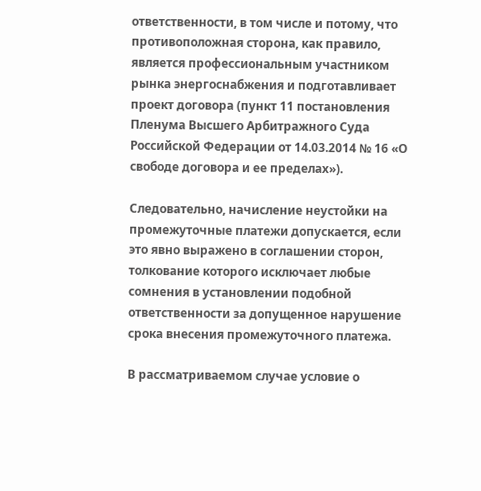ответственности, в том числе и потому, что противоположная сторона, как правило, является профессиональным участником рынка энергоснабжения и подготавливает проект договора (пункт 11 постановления Пленума Высшего Арбитражного Суда Российской Федерации от 14.03.2014 № 16 «О свободе договора и ее пределах»).

Следовательно, начисление неустойки на промежуточные платежи допускается, если это явно выражено в соглашении сторон, толкование которого исключает любые сомнения в установлении подобной ответственности за допущенное нарушение срока внесения промежуточного платежа.

В рассматриваемом случае условие о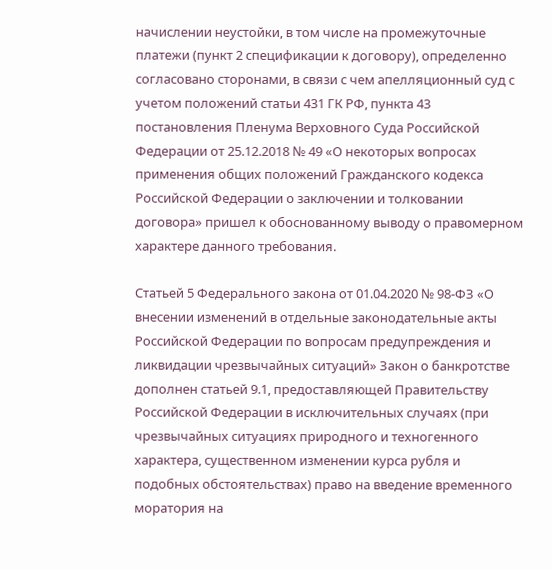начислении неустойки, в том числе на промежуточные платежи (пункт 2 спецификации к договору), определенно согласовано сторонами, в связи с чем апелляционный суд с учетом положений статьи 431 ГК РФ, пункта 43 постановления Пленума Верховного Суда Российской Федерации от 25.12.2018 № 49 «О некоторых вопросах применения общих положений Гражданского кодекса Российской Федерации о заключении и толковании договора» пришел к обоснованному выводу о правомерном характере данного требования.

Статьей 5 Федерального закона от 01.04.2020 № 98-ФЗ «О внесении изменений в отдельные законодательные акты Российской Федерации по вопросам предупреждения и ликвидации чрезвычайных ситуаций» Закон о банкротстве дополнен статьей 9.1, предоставляющей Правительству Российской Федерации в исключительных случаях (при чрезвычайных ситуациях природного и техногенного характера, существенном изменении курса рубля и подобных обстоятельствах) право на введение временного моратория на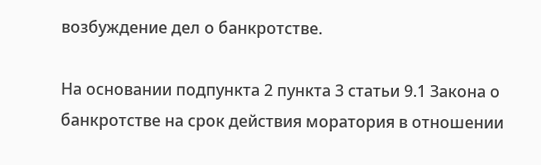возбуждение дел о банкротстве.

На основании подпункта 2 пункта 3 статьи 9.1 Закона о банкротстве на срок действия моратория в отношении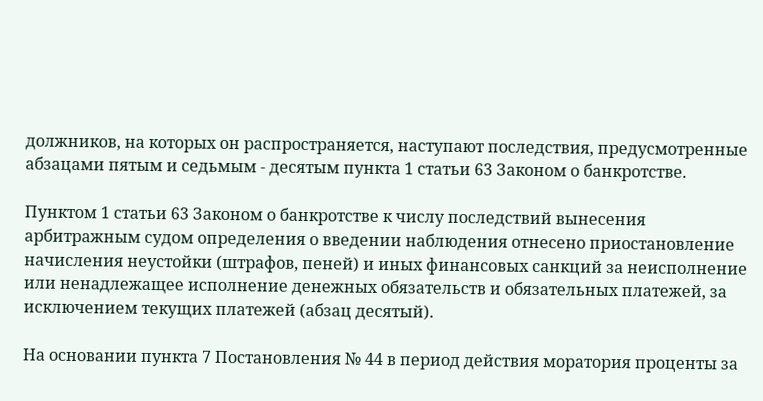должников, на которых он распространяется, наступают последствия, предусмотренные абзацами пятым и седьмым - десятым пункта 1 статьи 63 Законом о банкротстве.

Пунктом 1 статьи 63 Законом о банкротстве к числу последствий вынесения арбитражным судом определения о введении наблюдения отнесено приостановление начисления неустойки (штрафов, пеней) и иных финансовых санкций за неисполнение или ненадлежащее исполнение денежных обязательств и обязательных платежей, за исключением текущих платежей (абзац десятый).

На основании пункта 7 Постановления № 44 в период действия моратория проценты за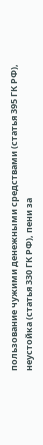пользование чужими денежными средствами (статья 395 ГК РФ), неустойка (статья 330 ГК РФ), пени за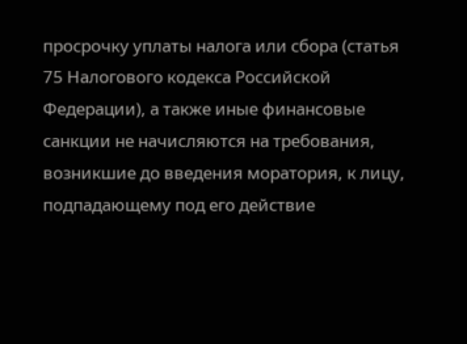просрочку уплаты налога или сбора (статья 75 Налогового кодекса Российской Федерации), а также иные финансовые санкции не начисляются на требования, возникшие до введения моратория, к лицу, подпадающему под его действие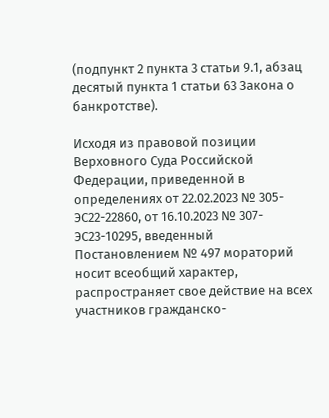(подпункт 2 пункта 3 статьи 9.1, абзац десятый пункта 1 статьи 63 Закона о банкротстве).

Исходя из правовой позиции Верховного Суда Российской Федерации, приведенной в определениях от 22.02.2023 № 305-ЭС22-22860, от 16.10.2023 № 307-ЭС23-10295, введенный Постановлением № 497 мораторий носит всеобщий характер, распространяет свое действие на всех участников гражданско-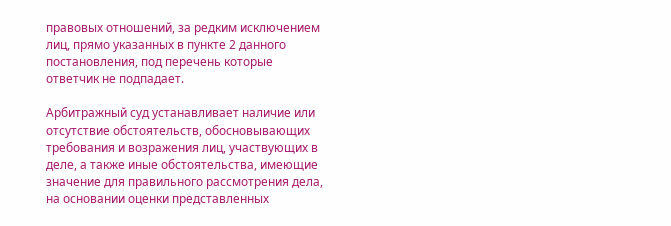правовых отношений, за редким исключением лиц, прямо указанных в пункте 2 данного постановления, под перечень которые ответчик не подпадает.

Арбитражный суд устанавливает наличие или отсутствие обстоятельств, обосновывающих требования и возражения лиц, участвующих в деле, а также иные обстоятельства, имеющие значение для правильного рассмотрения дела, на основании оценки представленных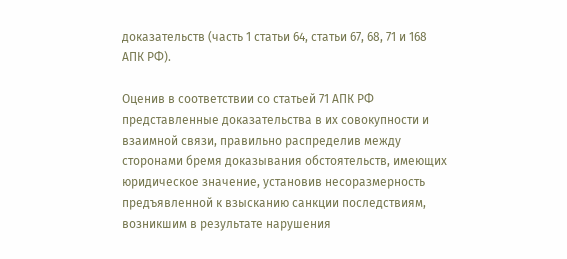доказательств (часть 1 статьи 64, статьи 67, 68, 71 и 168 АПК РФ).

Оценив в соответствии со статьей 71 АПК РФ представленные доказательства в их совокупности и взаимной связи, правильно распределив между сторонами бремя доказывания обстоятельств, имеющих юридическое значение, установив несоразмерность предъявленной к взысканию санкции последствиям, возникшим в результате нарушения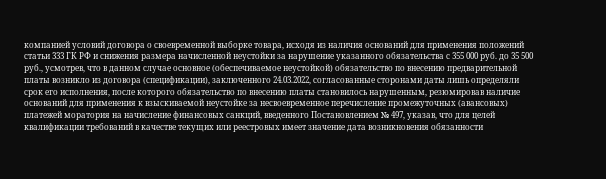компанией условий договора о своевременной выборке товара, исходя из наличия оснований для применения положений статьи 333 ГК РФ и снижения размера начисленной неустойки за нарушение указанного обязательства с 355 000 руб. до 35 500 руб., усмотрев, что в данном случае основное (обеспечиваемое неустойкой) обязательство по внесению предварительной платы возникло из договора (спецификации), заключенного 24.03.2022, согласованные сторонами даты лишь определяли срок его исполнения, после которого обязательство по внесению платы становилось нарушенным, резюмировав наличие оснований для применения к взыскиваемой неустойке за несвоевременное перечисление промежуточных (авансовых) платежей моратория на начисление финансовых санкций, введенного Постановлением № 497, указав, что для целей квалификации требований в качестве текущих или реестровых имеет значение дата возникновения обязанности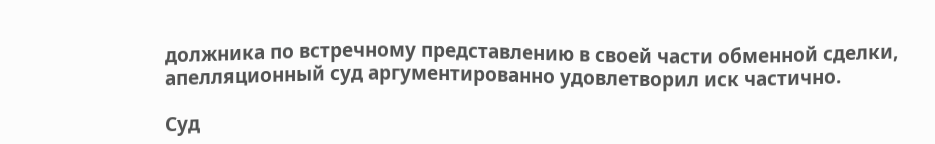должника по встречному представлению в своей части обменной сделки, апелляционный суд аргументированно удовлетворил иск частично.

Суд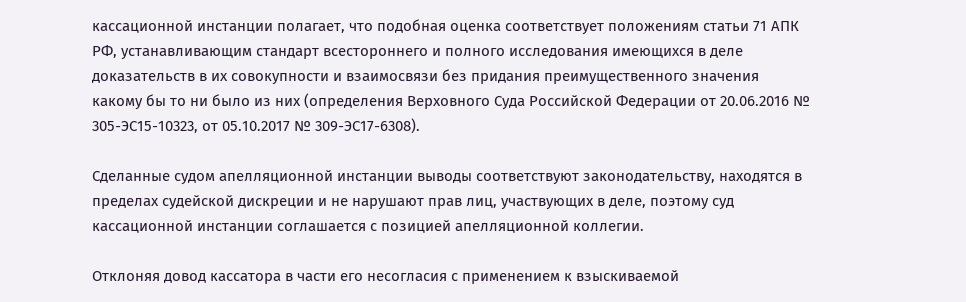кассационной инстанции полагает, что подобная оценка соответствует положениям статьи 71 АПК РФ, устанавливающим стандарт всестороннего и полного исследования имеющихся в деле доказательств в их совокупности и взаимосвязи без придания преимущественного значения какому бы то ни было из них (определения Верховного Суда Российской Федерации от 20.06.2016 № 305-ЭС15-10323, от 05.10.2017 № 309-ЭС17-6308).

Сделанные судом апелляционной инстанции выводы соответствуют законодательству, находятся в пределах судейской дискреции и не нарушают прав лиц, участвующих в деле, поэтому суд кассационной инстанции соглашается с позицией апелляционной коллегии.

Отклоняя довод кассатора в части его несогласия с применением к взыскиваемой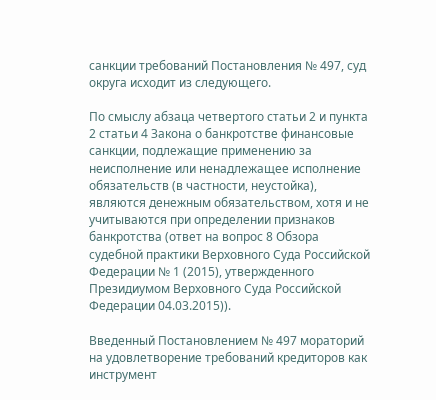санкции требований Постановления № 497, суд округа исходит из следующего.

По смыслу абзаца четвертого статьи 2 и пункта 2 статьи 4 Закона о банкротстве финансовые санкции, подлежащие применению за неисполнение или ненадлежащее исполнение обязательств (в частности, неустойка), являются денежным обязательством, хотя и не учитываются при определении признаков банкротства (ответ на вопрос 8 Обзора судебной практики Верховного Суда Российской Федерации № 1 (2015), утвержденного Президиумом Верховного Суда Российской Федерации 04.03.2015)).

Введенный Постановлением № 497 мораторий на удовлетворение требований кредиторов как инструмент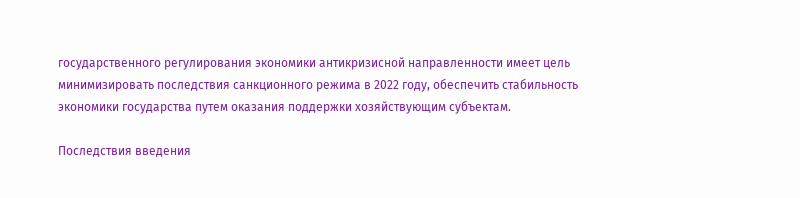государственного регулирования экономики антикризисной направленности имеет цель минимизировать последствия санкционного режима в 2022 году, обеспечить стабильность экономики государства путем оказания поддержки хозяйствующим субъектам.

Последствия введения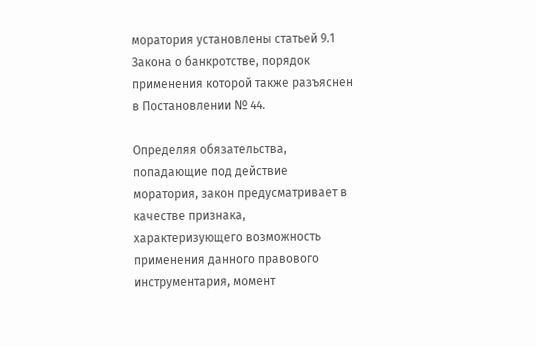моратория установлены статьей 9.1 Закона о банкротстве, порядок применения которой также разъяснен в Постановлении № 44.

Определяя обязательства, попадающие под действие моратория, закон предусматривает в качестве признака, характеризующего возможность применения данного правового инструментария, момент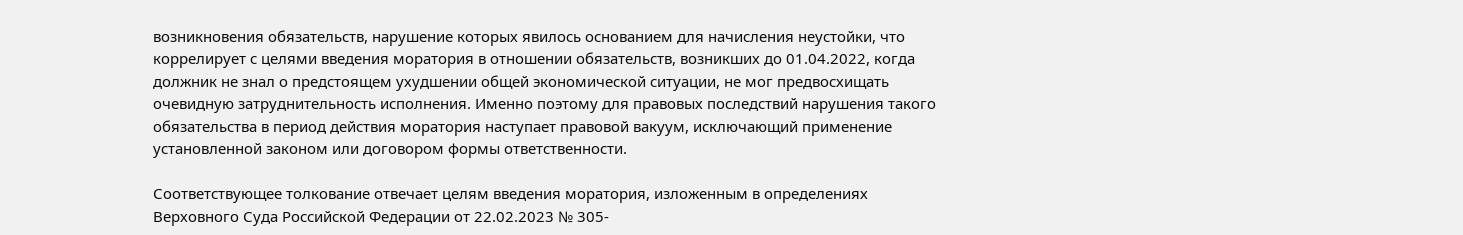возникновения обязательств, нарушение которых явилось основанием для начисления неустойки, что коррелирует с целями введения моратория в отношении обязательств, возникших до 01.04.2022, когда должник не знал о предстоящем ухудшении общей экономической ситуации, не мог предвосхищать очевидную затруднительность исполнения. Именно поэтому для правовых последствий нарушения такого обязательства в период действия моратория наступает правовой вакуум, исключающий применение установленной законом или договором формы ответственности.

Соответствующее толкование отвечает целям введения моратория, изложенным в определениях Верховного Суда Российской Федерации от 22.02.2023 № 305-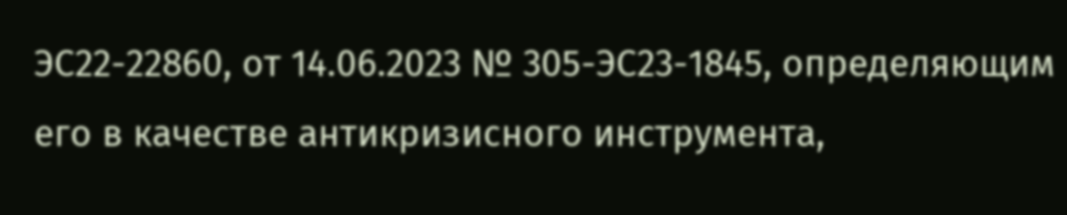ЭС22-22860, от 14.06.2023 № 305-ЭС23-1845, определяющим его в качестве антикризисного инструмента,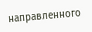направленного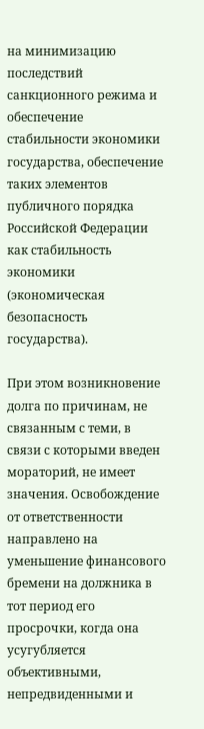на минимизацию последствий санкционного режима и обеспечение стабильности экономики государства, обеспечение таких элементов публичного порядка Российской Федерации как стабильность экономики (экономическая безопасность государства).

При этом возникновение долга по причинам, не связанным с теми, в связи с которыми введен мораторий, не имеет значения. Освобождение от ответственности направлено на уменьшение финансового бремени на должника в тот период его просрочки, когда она усугубляется объективными, непредвиденными и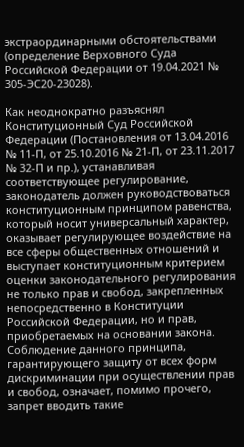экстраординарными обстоятельствами (определение Верховного Суда Российской Федерации от 19.04.2021 № 305-ЭС20-23028).

Как неоднократно разъяснял Конституционный Суд Российской Федерации (Постановления от 13.04.2016 № 11-П, от 25.10.2016 № 21-П, от 23.11.2017 № 32-П и пр.), устанавливая соответствующее регулирование, законодатель должен руководствоваться конституционным принципом равенства, который носит универсальный характер, оказывает регулирующее воздействие на все сферы общественных отношений и выступает конституционным критерием оценки законодательного регулирования не только прав и свобод, закрепленных непосредственно в Конституции Российской Федерации, но и прав, приобретаемых на основании закона. Соблюдение данного принципа, гарантирующего защиту от всех форм дискриминации при осуществлении прав и свобод, означает, помимо прочего, запрет вводить такие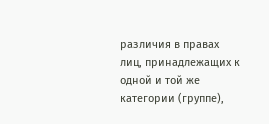различия в правах лиц, принадлежащих к одной и той же категории (группе),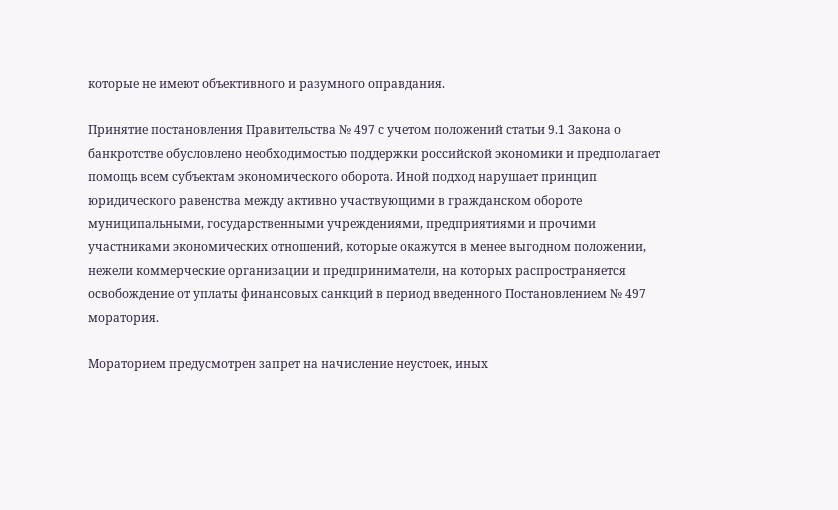которые не имеют объективного и разумного оправдания.

Принятие постановления Правительства № 497 с учетом положений статьи 9.1 Закона о банкротстве обусловлено необходимостью поддержки российской экономики и предполагает помощь всем субъектам экономического оборота. Иной подход нарушает принцип юридического равенства между активно участвующими в гражданском обороте муниципальными, государственными учреждениями, предприятиями и прочими участниками экономических отношений, которые окажутся в менее выгодном положении, нежели коммерческие организации и предприниматели, на которых распространяется освобождение от уплаты финансовых санкций в период введенного Постановлением № 497 моратория.

Мораторием предусмотрен запрет на начисление неустоек, иных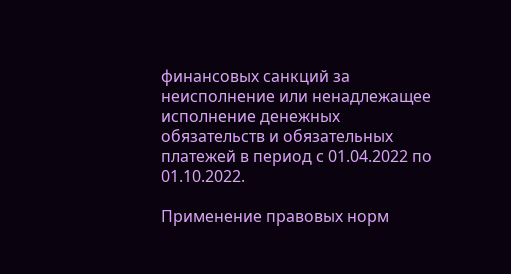финансовых санкций за неисполнение или ненадлежащее исполнение денежных обязательств и обязательных платежей в период с 01.04.2022 по 01.10.2022.

Применение правовых норм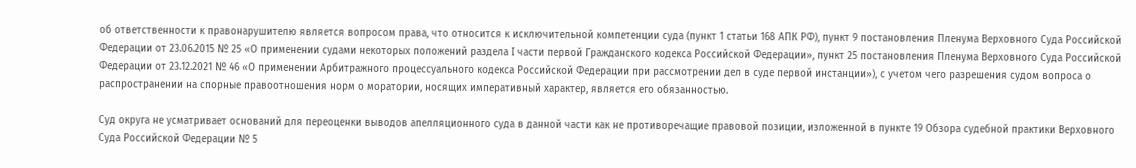об ответственности к правонарушителю является вопросом права, что относится к исключительной компетенции суда (пункт 1 статьи 168 АПК РФ), пункт 9 постановления Пленума Верховного Суда Российской Федерации от 23.06.2015 № 25 «О применении судами некоторых положений раздела I части первой Гражданского кодекса Российской Федерации», пункт 25 постановления Пленума Верховного Суда Российской Федерации от 23.12.2021 № 46 «О применении Арбитражного процессуального кодекса Российской Федерации при рассмотрении дел в суде первой инстанции»), с учетом чего разрешения судом вопроса о распространении на спорные правоотношения норм о моратории, носящих императивный характер, является его обязанностью.

Суд округа не усматривает оснований для переоценки выводов апелляционного суда в данной части как не противоречащие правовой позиции, изложенной в пункте 19 Обзора судебной практики Верховного Суда Российской Федерации № 5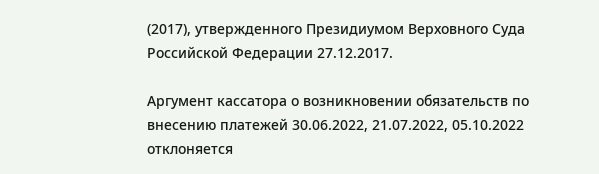(2017), утвержденного Президиумом Верховного Суда Российской Федерации 27.12.2017.

Аргумент кассатора о возникновении обязательств по внесению платежей 30.06.2022, 21.07.2022, 05.10.2022 отклоняется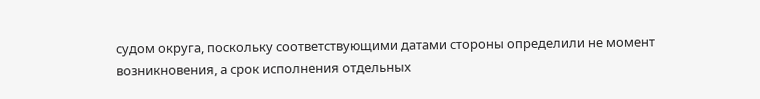судом округа, поскольку соответствующими датами стороны определили не момент возникновения, а срок исполнения отдельных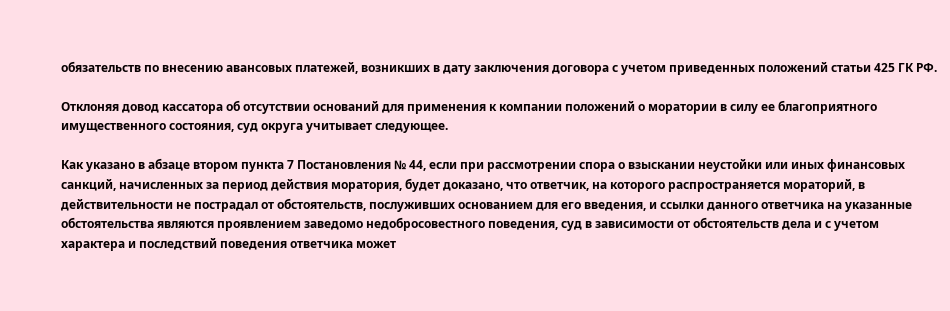обязательств по внесению авансовых платежей, возникших в дату заключения договора с учетом приведенных положений статьи 425 ГК РФ.

Отклоняя довод кассатора об отсутствии оснований для применения к компании положений о моратории в силу ее благоприятного имущественного состояния, суд округа учитывает следующее.

Как указано в абзаце втором пункта 7 Постановления № 44, если при рассмотрении спора о взыскании неустойки или иных финансовых санкций, начисленных за период действия моратория, будет доказано, что ответчик, на которого распространяется мораторий, в действительности не пострадал от обстоятельств, послуживших основанием для его введения, и ссылки данного ответчика на указанные обстоятельства являются проявлением заведомо недобросовестного поведения, суд в зависимости от обстоятельств дела и с учетом характера и последствий поведения ответчика может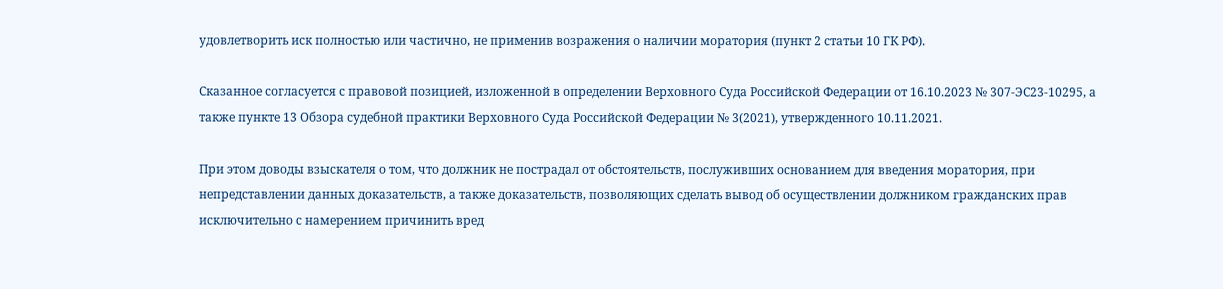удовлетворить иск полностью или частично, не применив возражения о наличии моратория (пункт 2 статьи 10 ГК РФ).

Сказанное согласуется с правовой позицией, изложенной в определении Верховного Суда Российской Федерации от 16.10.2023 № 307-ЭС23-10295, а также пункте 13 Обзора судебной практики Верховного Суда Российской Федерации № 3(2021), утвержденного 10.11.2021.

При этом доводы взыскателя о том, что должник не пострадал от обстоятельств, послуживших основанием для введения моратория, при непредставлении данных доказательств, а также доказательств, позволяющих сделать вывод об осуществлении должником гражданских прав исключительно с намерением причинить вред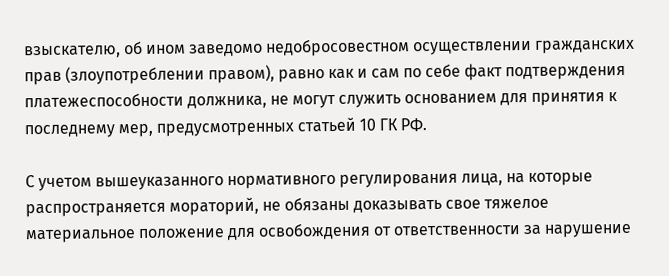взыскателю, об ином заведомо недобросовестном осуществлении гражданских прав (злоупотреблении правом), равно как и сам по себе факт подтверждения платежеспособности должника, не могут служить основанием для принятия к последнему мер, предусмотренных статьей 10 ГК РФ.

С учетом вышеуказанного нормативного регулирования лица, на которые распространяется мораторий, не обязаны доказывать свое тяжелое материальное положение для освобождения от ответственности за нарушение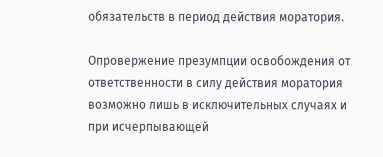обязательств в период действия моратория.

Опровержение презумпции освобождения от ответственности в силу действия моратория возможно лишь в исключительных случаях и при исчерпывающей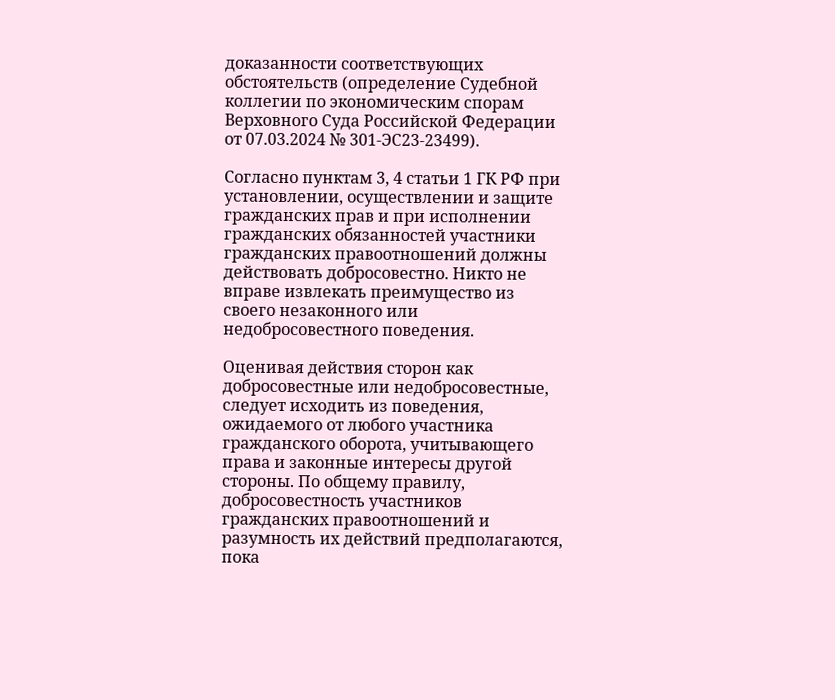доказанности соответствующих обстоятельств (определение Судебной коллегии по экономическим спорам Верховного Суда Российской Федерации от 07.03.2024 № 301-ЭС23-23499).

Согласно пунктам 3, 4 статьи 1 ГК РФ при установлении, осуществлении и защите гражданских прав и при исполнении гражданских обязанностей участники гражданских правоотношений должны действовать добросовестно. Никто не вправе извлекать преимущество из своего незаконного или недобросовестного поведения.

Оценивая действия сторон как добросовестные или недобросовестные, следует исходить из поведения, ожидаемого от любого участника гражданского оборота, учитывающего права и законные интересы другой стороны. По общему правилу, добросовестность участников гражданских правоотношений и разумность их действий предполагаются, пока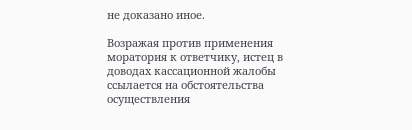не доказано иное.

Возражая против применения моратория к ответчику, истец в доводах кассационной жалобы ссылается на обстоятельства осуществления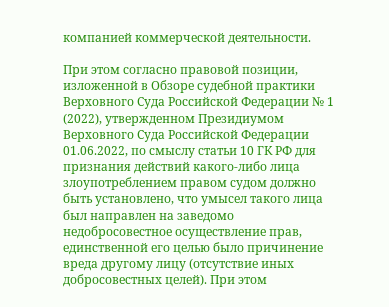компанией коммерческой деятельности.

При этом согласно правовой позиции, изложенной в Обзоре судебной практики Верховного Суда Российской Федерации № 1 (2022), утвержденном Президиумом Верховного Суда Российской Федерации 01.06.2022, по смыслу статьи 10 ГК РФ для признания действий какого-либо лица злоупотреблением правом судом должно быть установлено, что умысел такого лица был направлен на заведомо недобросовестное осуществление прав, единственной его целью было причинение вреда другому лицу (отсутствие иных добросовестных целей). При этом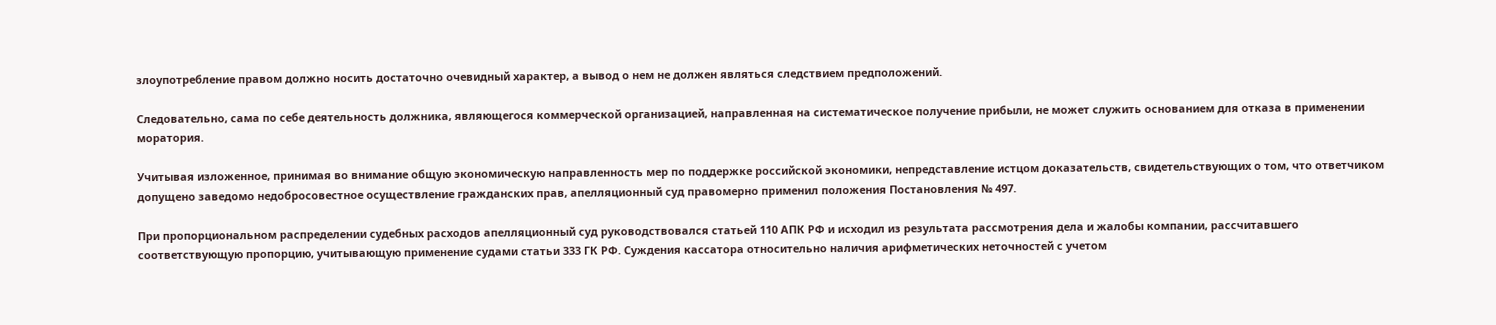злоупотребление правом должно носить достаточно очевидный характер, а вывод о нем не должен являться следствием предположений.

Следовательно, сама по себе деятельность должника, являющегося коммерческой организацией, направленная на систематическое получение прибыли, не может служить основанием для отказа в применении моратория.

Учитывая изложенное, принимая во внимание общую экономическую направленность мер по поддержке российской экономики, непредставление истцом доказательств, свидетельствующих о том, что ответчиком допущено заведомо недобросовестное осуществление гражданских прав, апелляционный суд правомерно применил положения Постановления № 497.

При пропорциональном распределении судебных расходов апелляционный суд руководствовался статьей 110 АПК РФ и исходил из результата рассмотрения дела и жалобы компании, рассчитавшего соответствующую пропорцию, учитывающую применение судами статьи 333 ГК РФ. Суждения кассатора относительно наличия арифметических неточностей с учетом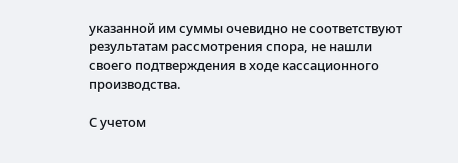указанной им суммы очевидно не соответствуют результатам рассмотрения спора, не нашли своего подтверждения в ходе кассационного производства.

С учетом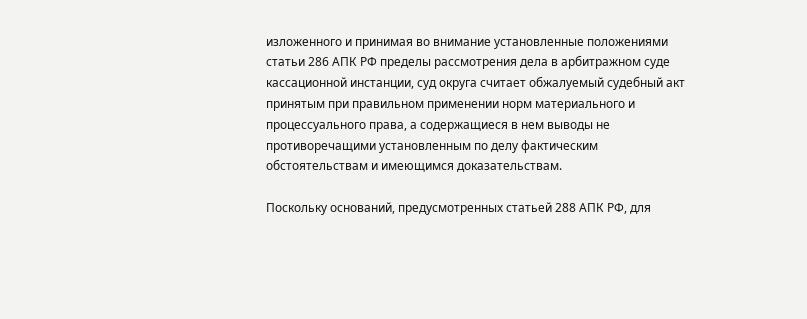изложенного и принимая во внимание установленные положениями статьи 286 АПК РФ пределы рассмотрения дела в арбитражном суде кассационной инстанции, суд округа считает обжалуемый судебный акт принятым при правильном применении норм материального и процессуального права, а содержащиеся в нем выводы не противоречащими установленным по делу фактическим обстоятельствам и имеющимся доказательствам.

Поскольку оснований, предусмотренных статьей 288 АПК РФ, для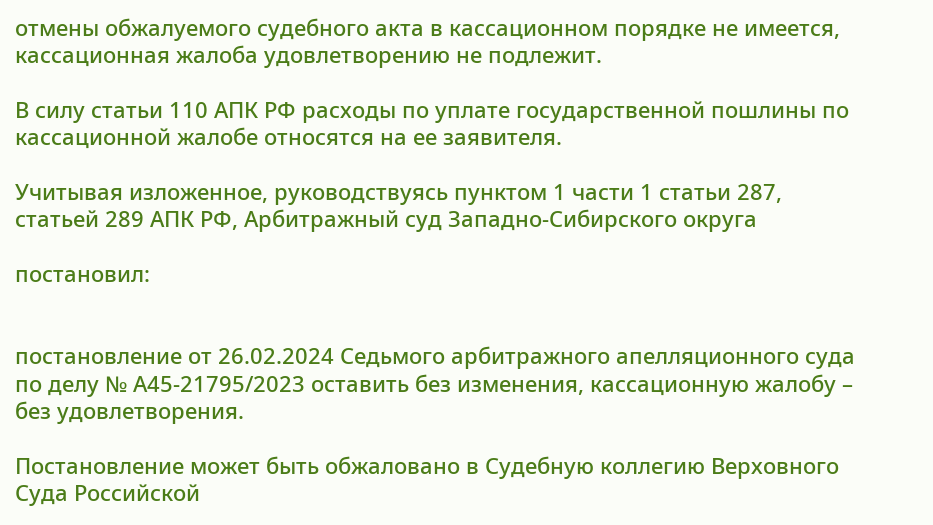отмены обжалуемого судебного акта в кассационном порядке не имеется, кассационная жалоба удовлетворению не подлежит.

В силу статьи 110 АПК РФ расходы по уплате государственной пошлины по кассационной жалобе относятся на ее заявителя.

Учитывая изложенное, руководствуясь пунктом 1 части 1 статьи 287, статьей 289 АПК РФ, Арбитражный суд Западно-Сибирского округа

постановил:


постановление от 26.02.2024 Седьмого арбитражного апелляционного суда по делу № А45-21795/2023 оставить без изменения, кассационную жалобу – без удовлетворения.

Постановление может быть обжаловано в Судебную коллегию Верховного Суда Российской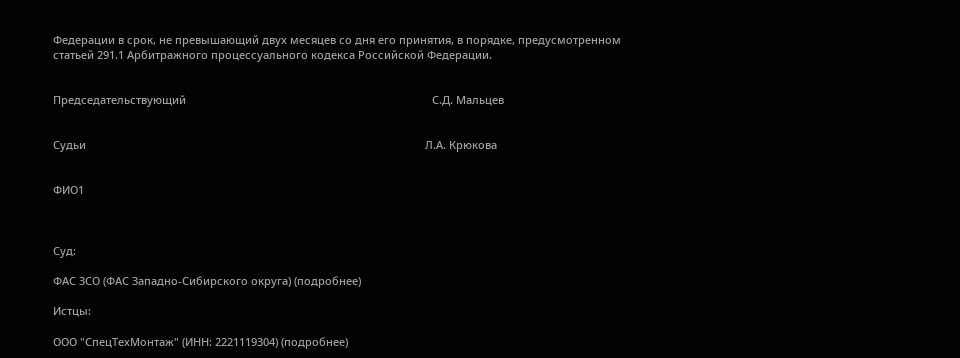Федерации в срок, не превышающий двух месяцев со дня его принятия, в порядке, предусмотренном статьей 291.1 Арбитражного процессуального кодекса Российской Федерации.


Председательствующий                                                                                  С.Д. Мальцев


Судьи                                                                                                                 Л.А. Крюкова


ФИО1



Суд:

ФАС ЗСО (ФАС Западно-Сибирского округа) (подробнее)

Истцы:

ООО "СпецТехМонтаж" (ИНН: 2221119304) (подробнее)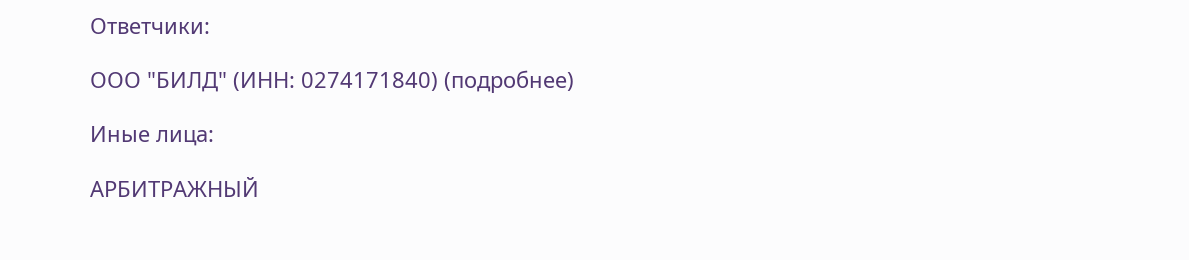Ответчики:

ООО "БИЛД" (ИНН: 0274171840) (подробнее)

Иные лица:

АРБИТРАЖНЫЙ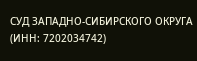СУД ЗАПАДНО-СИБИРСКОГО ОКРУГА (ИНН: 7202034742)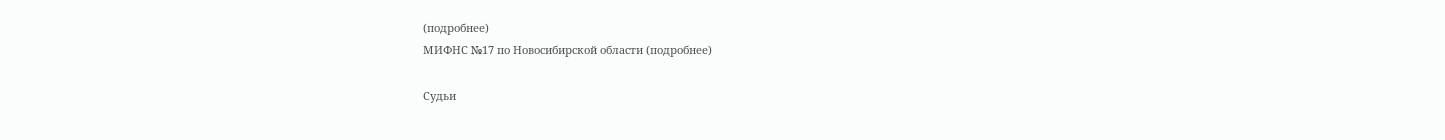(подробнее)
МИФНС №17 по Новосибирской области (подробнее)

Судьи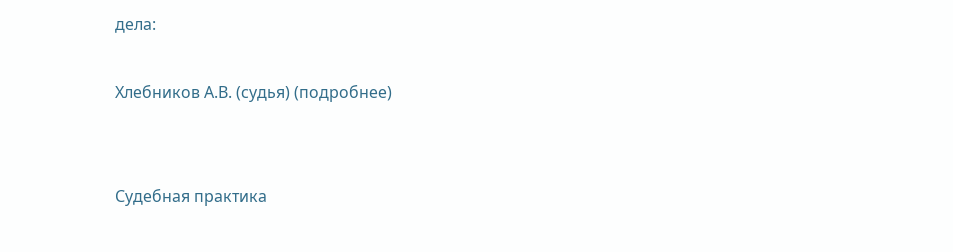дела:

Хлебников А.В. (судья) (подробнее)


Судебная практика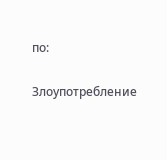по:

Злоупотребление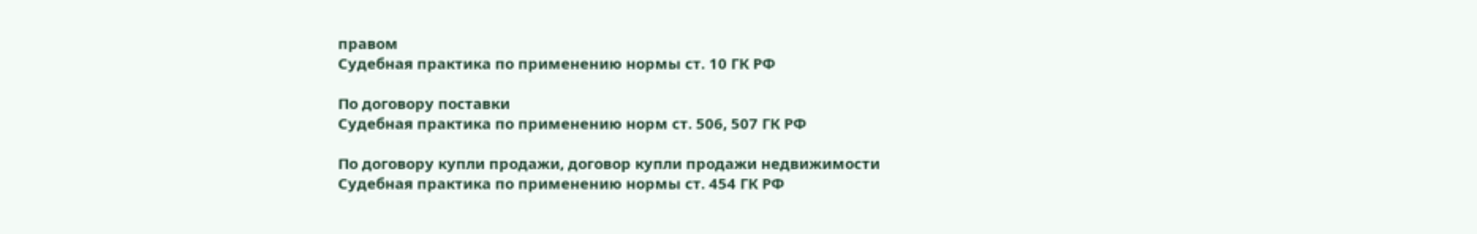правом
Судебная практика по применению нормы ст. 10 ГК РФ

По договору поставки
Судебная практика по применению норм ст. 506, 507 ГК РФ

По договору купли продажи, договор купли продажи недвижимости
Судебная практика по применению нормы ст. 454 ГК РФ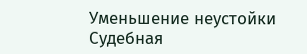Уменьшение неустойки
Судебная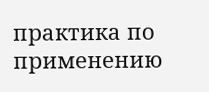практика по применению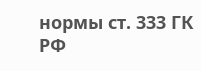нормы ст. 333 ГК РФ